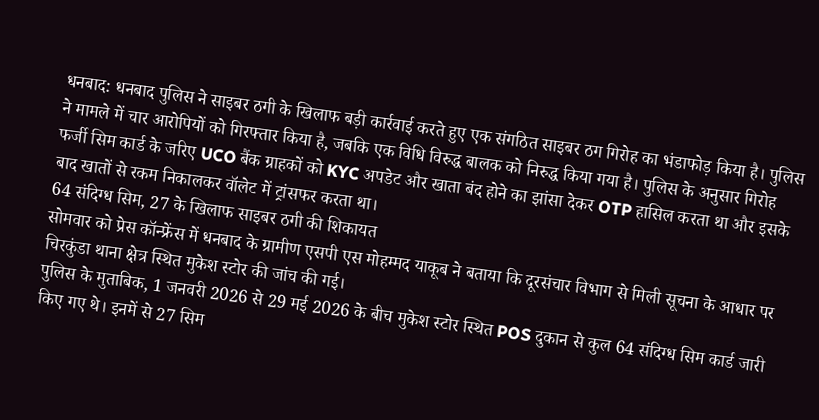धनबाद: धनबाद पुलिस ने साइबर ठगी के खिलाफ बड़ी कार्रवाई करते हुए एक संगठित साइबर ठग गिरोह का भंडाफोड़ किया है। पुलिस ने मामले में चार आरोपियों को गिरफ्तार किया है, जबकि एक विधि विरुद्ध बालक को निरुद्ध किया गया है। पुलिस के अनुसार गिरोह फर्जी सिम कार्ड के जरिए UCO बैंक ग्राहकों को KYC अपडेट और खाता बंद होने का झांसा देकर OTP हासिल करता था और इसके बाद खातों से रकम निकालकर वॉलेट में ट्रांसफर करता था।
64 संदिग्ध सिम, 27 के खिलाफ साइबर ठगी की शिकायत
सोमवार को प्रेस कॉन्फ्रेंस में धनबाद के ग्रामीण एसपी एस मोहम्मद याकूब ने बताया कि दूरसंचार विभाग से मिली सूचना के आधार पर चिरकुंडा थाना क्षेत्र स्थित मुकेश स्टोर की जांच की गई।
पुलिस के मुताबिक, 1 जनवरी 2026 से 29 मई 2026 के बीच मुकेश स्टोर स्थित POS दुकान से कुल 64 संदिग्ध सिम कार्ड जारी किए गए थे। इनमें से 27 सिम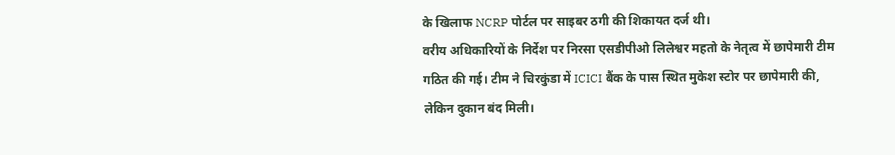के खिलाफ NCRP पोर्टल पर साइबर ठगी की शिकायत दर्ज थी।
वरीय अधिकारियों के निर्देश पर निरसा एसडीपीओ लिलेश्वर महतो के नेतृत्व में छापेमारी टीम गठित की गई। टीम ने चिरकुंडा में ICICI बैंक के पास स्थित मुकेश स्टोर पर छापेमारी की, लेकिन दुकान बंद मिली।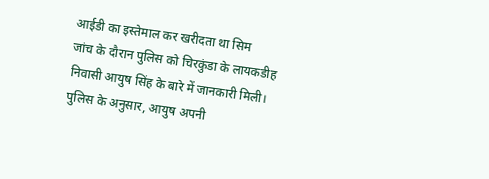आईडी का इस्तेमाल कर खरीदता था सिम
जांच के दौरान पुलिस को चिरकुंडा के लायकडीह निवासी आयुष सिंह के बारे में जानकारी मिली। पुलिस के अनुसार, आयुष अपनी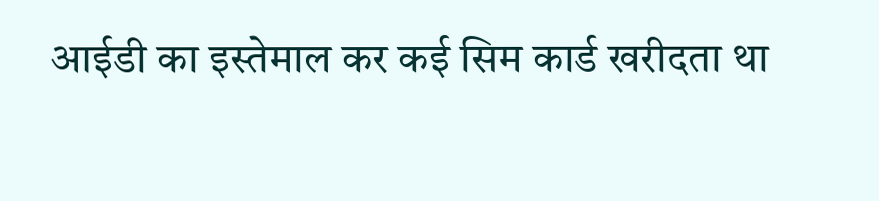आईडी का इस्तेमाल कर कई सिम कार्ड खरीदता था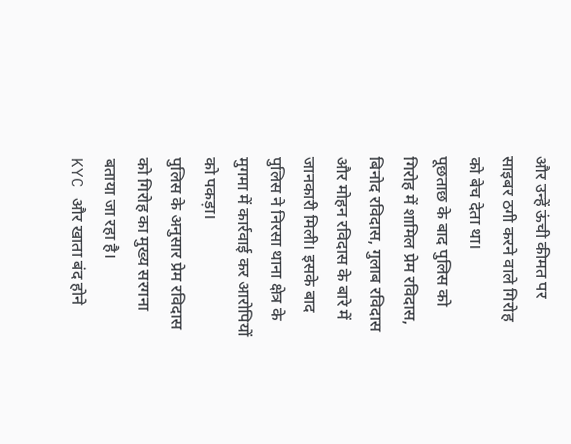और उन्हें ऊंची कीमत पर साइबर ठगी करने वाले गिरोह को बेच देता था।
पूछताछ के बाद पुलिस को गिरोह में शामिल प्रेम रविदास, बिनोद रविदास, गुलाब रविदास और मोहन रविदास के बारे में जानकारी मिली। इसके बाद पुलिस ने निरसा थाना क्षेत्र के मुगमा में कार्रवाई कर आरोपियों को पकड़ा।
पुलिस के अनुसार प्रेम रविदास को गिरोह का मुख्य सरगना बताया जा रहा है।
KYC और खाता बंद होने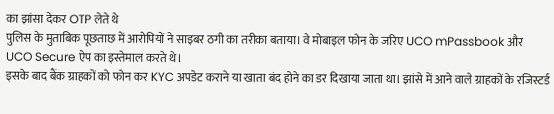का झांसा देकर OTP लेते थे
पुलिस के मुताबिक पूछताछ में आरोपियों ने साइबर ठगी का तरीका बताया। वे मोबाइल फोन के जरिए UCO mPassbook और UCO Secure ऐप का इस्तेमाल करते थे।
इसके बाद बैंक ग्राहकों को फोन कर KYC अपडेट कराने या खाता बंद होने का डर दिखाया जाता था। झांसे में आने वाले ग्राहकों के रजिस्टर्ड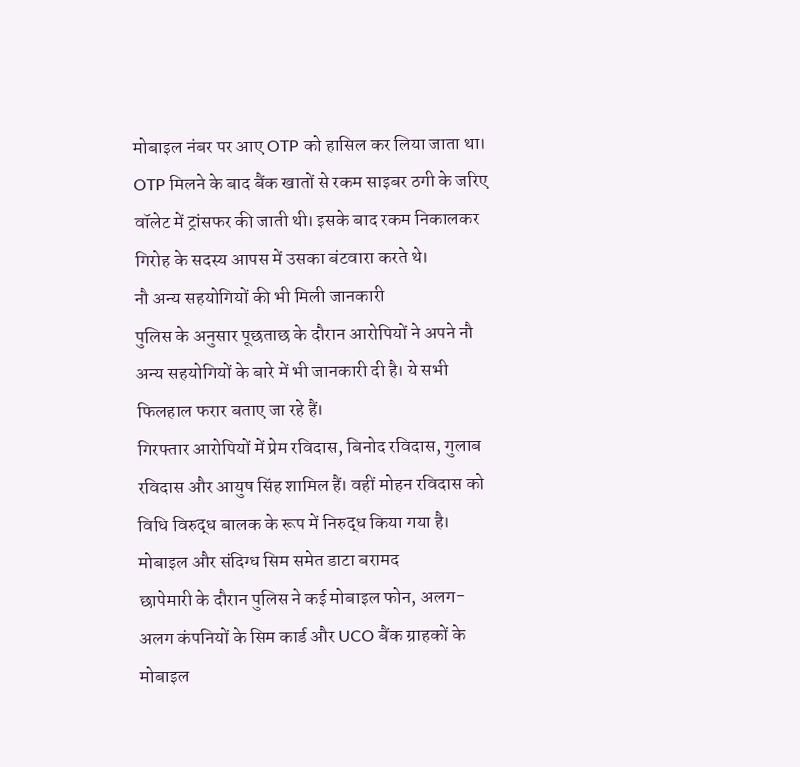मोबाइल नंबर पर आए OTP को हासिल कर लिया जाता था।
OTP मिलने के बाद बैंक खातों से रकम साइबर ठगी के जरिए वॉलेट में ट्रांसफर की जाती थी। इसके बाद रकम निकालकर गिरोह के सदस्य आपस में उसका बंटवारा करते थे।
नौ अन्य सहयोगियों की भी मिली जानकारी
पुलिस के अनुसार पूछताछ के दौरान आरोपियों ने अपने नौ अन्य सहयोगियों के बारे में भी जानकारी दी है। ये सभी फिलहाल फरार बताए जा रहे हैं।
गिरफ्तार आरोपियों में प्रेम रविदास, बिनोद रविदास, गुलाब रविदास और आयुष सिंह शामिल हैं। वहीं मोहन रविदास को विधि विरुद्ध बालक के रूप में निरुद्ध किया गया है।
मोबाइल और संदिग्ध सिम समेत डाटा बरामद
छापेमारी के दौरान पुलिस ने कई मोबाइल फोन, अलग-अलग कंपनियों के सिम कार्ड और UCO बैंक ग्राहकों के मोबाइल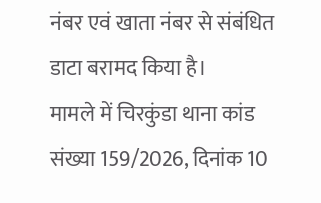नंबर एवं खाता नंबर से संबंधित डाटा बरामद किया है।
मामले में चिरकुंडा थाना कांड संख्या 159/2026, दिनांक 10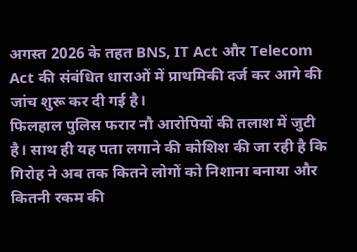अगस्त 2026 के तहत BNS, IT Act और Telecom Act की संबंधित धाराओं में प्राथमिकी दर्ज कर आगे की जांच शुरू कर दी गई है।
फिलहाल पुलिस फरार नौ आरोपियों की तलाश में जुटी है। साथ ही यह पता लगाने की कोशिश की जा रही है कि गिरोह ने अब तक कितने लोगों को निशाना बनाया और कितनी रकम की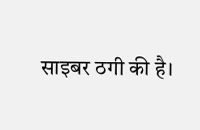साइबर ठगी की है।